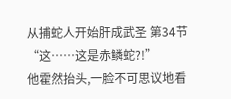从捕蛇人开始肝成武圣 第34节
“这……这是赤鳞蛇?!”
他霍然抬头,一脸不可思议地看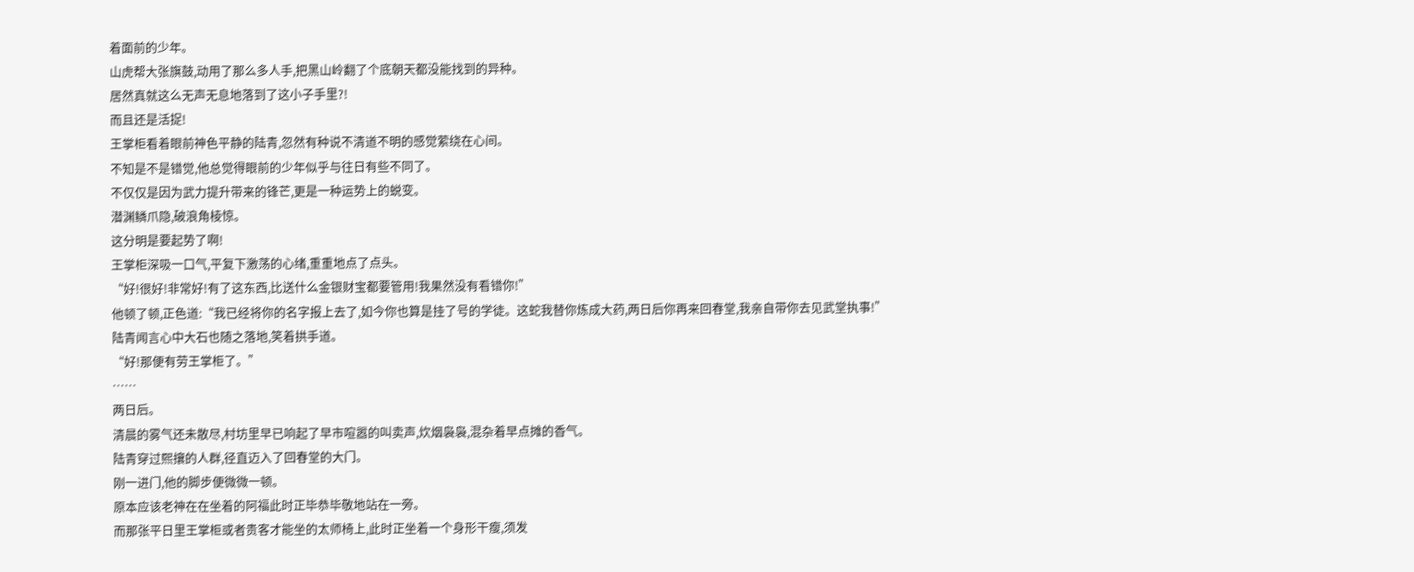着面前的少年。
山虎帮大张旗鼓,动用了那么多人手,把黑山岭翻了个底朝天都没能找到的异种。
居然真就这么无声无息地落到了这小子手里?!
而且还是活捉!
王掌柜看着眼前神色平静的陆青,忽然有种说不清道不明的感觉萦绕在心间。
不知是不是错觉,他总觉得眼前的少年似乎与往日有些不同了。
不仅仅是因为武力提升带来的锋芒,更是一种运势上的蜕变。
潜渊鳞爪隐,破浪角棱惊。
这分明是要起势了啊!
王掌柜深吸一口气,平复下激荡的心绪,重重地点了点头。
“好!很好!非常好!有了这东西,比送什么金银财宝都要管用!我果然没有看错你!”
他顿了顿,正色道:“我已经将你的名字报上去了,如今你也算是挂了号的学徒。这蛇我替你炼成大药,两日后你再来回春堂,我亲自带你去见武堂执事!”
陆青闻言心中大石也随之落地,笑着拱手道。
“好!那便有劳王掌柜了。”
……
两日后。
清晨的雾气还未散尽,村坊里早已响起了早市喧嚣的叫卖声,炊烟袅袅,混杂着早点摊的香气。
陆青穿过熙攘的人群,径直迈入了回春堂的大门。
刚一进门,他的脚步便微微一顿。
原本应该老神在在坐着的阿福此时正毕恭毕敬地站在一旁。
而那张平日里王掌柜或者贵客才能坐的太师椅上,此时正坐着一个身形干瘦,须发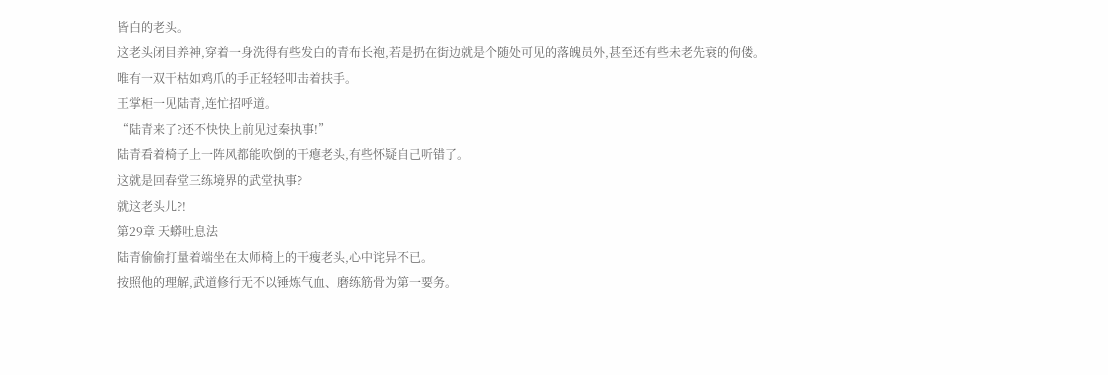皆白的老头。
这老头闭目养神,穿着一身洗得有些发白的青布长袍,若是扔在街边就是个随处可见的落魄员外,甚至还有些未老先衰的佝偻。
唯有一双干枯如鸡爪的手正轻轻叩击着扶手。
王掌柜一见陆青,连忙招呼道。
“陆青来了?还不快快上前见过秦执事!”
陆青看着椅子上一阵风都能吹倒的干瘪老头,有些怀疑自己听错了。
这就是回春堂三练境界的武堂执事?
就这老头儿?!
第29章 天蟒吐息法
陆青偷偷打量着端坐在太师椅上的干瘦老头,心中诧异不已。
按照他的理解,武道修行无不以锤炼气血、磨练筋骨为第一要务。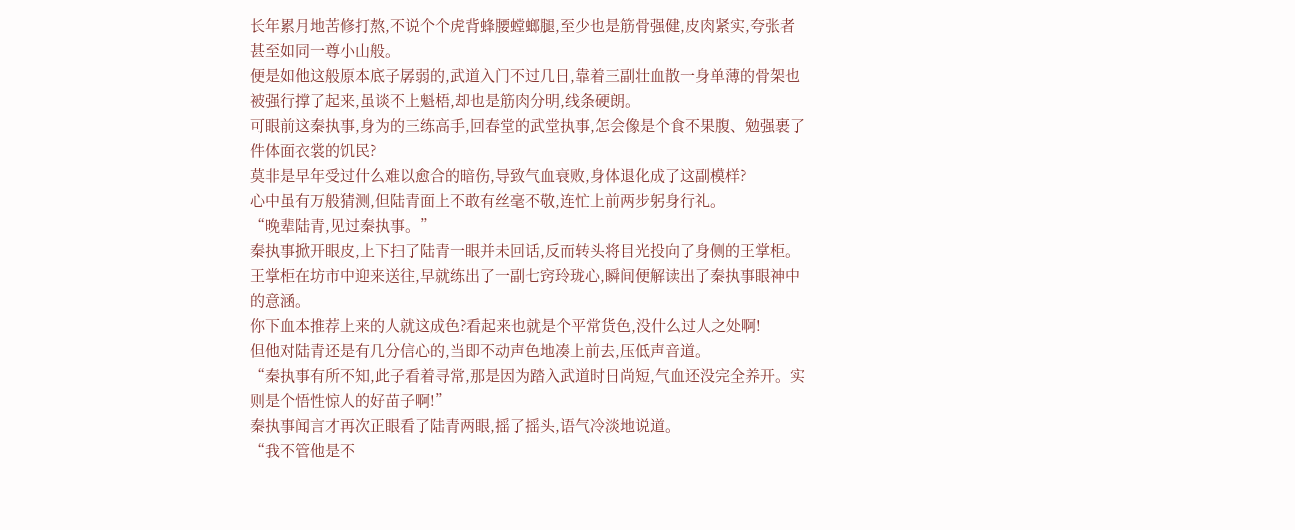长年累月地苦修打熬,不说个个虎背蜂腰螳螂腿,至少也是筋骨强健,皮肉紧实,夸张者甚至如同一尊小山般。
便是如他这般原本底子孱弱的,武道入门不过几日,靠着三副壮血散一身单薄的骨架也被强行撑了起来,虽谈不上魁梧,却也是筋肉分明,线条硬朗。
可眼前这秦执事,身为的三练高手,回春堂的武堂执事,怎会像是个食不果腹、勉强裹了件体面衣裳的饥民?
莫非是早年受过什么难以愈合的暗伤,导致气血衰败,身体退化成了这副模样?
心中虽有万般猜测,但陆青面上不敢有丝毫不敬,连忙上前两步躬身行礼。
“晚辈陆青,见过秦执事。”
秦执事掀开眼皮,上下扫了陆青一眼并未回话,反而转头将目光投向了身侧的王掌柜。
王掌柜在坊市中迎来送往,早就练出了一副七窍玲珑心,瞬间便解读出了秦执事眼神中的意涵。
你下血本推荐上来的人就这成色?看起来也就是个平常货色,没什么过人之处啊!
但他对陆青还是有几分信心的,当即不动声色地凑上前去,压低声音道。
“秦执事有所不知,此子看着寻常,那是因为踏入武道时日尚短,气血还没完全养开。实则是个悟性惊人的好苗子啊!”
秦执事闻言才再次正眼看了陆青两眼,摇了摇头,语气冷淡地说道。
“我不管他是不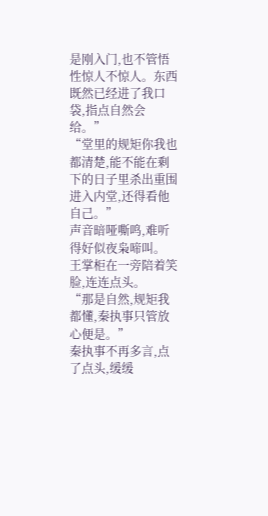是刚入门,也不管悟性惊人不惊人。东西既然已经进了我口袋,指点自然会给。”
“堂里的规矩你我也都清楚,能不能在剩下的日子里杀出重围进入内堂,还得看他自己。”
声音暗哑嘶鸣,难听得好似夜枭啼叫。
王掌柜在一旁陪着笑脸,连连点头。
“那是自然,规矩我都懂,秦执事只管放心便是。”
秦执事不再多言,点了点头,缓缓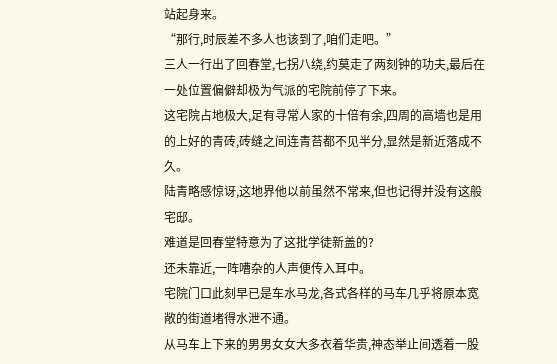站起身来。
“那行,时辰差不多人也该到了,咱们走吧。”
三人一行出了回春堂,七拐八绕,约莫走了两刻钟的功夫,最后在一处位置偏僻却极为气派的宅院前停了下来。
这宅院占地极大,足有寻常人家的十倍有余,四周的高墙也是用的上好的青砖,砖缝之间连青苔都不见半分,显然是新近落成不久。
陆青略感惊讶,这地界他以前虽然不常来,但也记得并没有这般宅邸。
难道是回春堂特意为了这批学徒新盖的?
还未靠近,一阵嘈杂的人声便传入耳中。
宅院门口此刻早已是车水马龙,各式各样的马车几乎将原本宽敞的街道堵得水泄不通。
从马车上下来的男男女女大多衣着华贵,神态举止间透着一股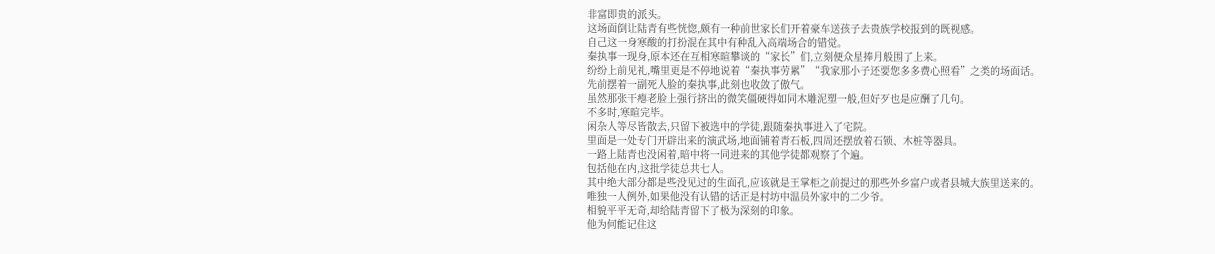非富即贵的派头。
这场面倒让陆青有些恍惚,颇有一种前世家长们开着豪车送孩子去贵族学校报到的既视感。
自己这一身寒酸的打扮混在其中有种乱入高端场合的错觉。
秦执事一现身,原本还在互相寒暄攀谈的“家长”们,立刻便众星捧月般围了上来。
纷纷上前见礼,嘴里更是不停地说着“秦执事劳累”“我家那小子还要您多多费心照看”之类的场面话。
先前摆着一副死人脸的秦执事,此刻也收敛了傲气。
虽然那张干瘪老脸上强行挤出的微笑僵硬得如同木雕泥塑一般,但好歹也是应酬了几句。
不多时,寒暄完毕。
闲杂人等尽皆散去,只留下被选中的学徒,跟随秦执事进入了宅院。
里面是一处专门开辟出来的演武场,地面铺着青石板,四周还摆放着石锁、木桩等器具。
一路上陆青也没闲着,暗中将一同进来的其他学徒都观察了个遍。
包括他在内,这批学徒总共七人。
其中绝大部分都是些没见过的生面孔,应该就是王掌柜之前提过的那些外乡富户或者县城大族里送来的。
唯独一人例外,如果他没有认错的话正是村坊中温员外家中的二少爷。
相貌平平无奇,却给陆青留下了极为深刻的印象。
他为何能记住这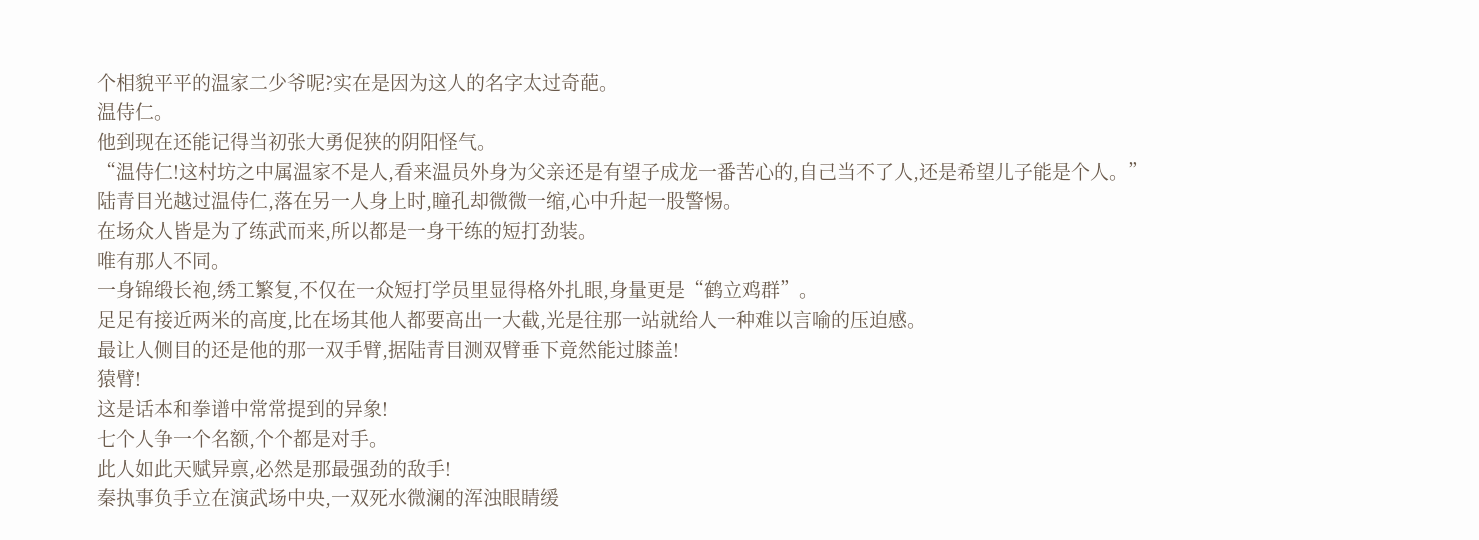个相貌平平的温家二少爷呢?实在是因为这人的名字太过奇葩。
温侍仁。
他到现在还能记得当初张大勇促狭的阴阳怪气。
“温侍仁!这村坊之中属温家不是人,看来温员外身为父亲还是有望子成龙一番苦心的,自己当不了人,还是希望儿子能是个人。”
陆青目光越过温侍仁,落在另一人身上时,瞳孔却微微一缩,心中升起一股警惕。
在场众人皆是为了练武而来,所以都是一身干练的短打劲装。
唯有那人不同。
一身锦缎长袍,绣工繁复,不仅在一众短打学员里显得格外扎眼,身量更是“鹤立鸡群”。
足足有接近两米的高度,比在场其他人都要高出一大截,光是往那一站就给人一种难以言喻的压迫感。
最让人侧目的还是他的那一双手臂,据陆青目测双臂垂下竟然能过膝盖!
猿臂!
这是话本和拳谱中常常提到的异象!
七个人争一个名额,个个都是对手。
此人如此天赋异禀,必然是那最强劲的敌手!
秦执事负手立在演武场中央,一双死水微澜的浑浊眼睛缓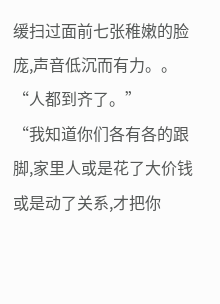缓扫过面前七张稚嫩的脸庞,声音低沉而有力。。
“人都到齐了。”
“我知道你们各有各的跟脚,家里人或是花了大价钱或是动了关系,才把你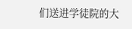们送进学徒院的大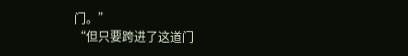门。”
“但只要跨进了这道门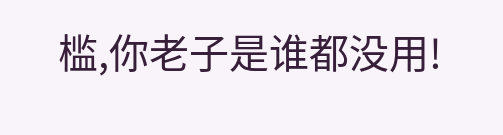槛,你老子是谁都没用!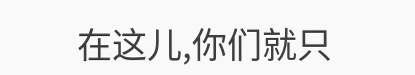在这儿,你们就只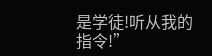是学徒!听从我的指令!”